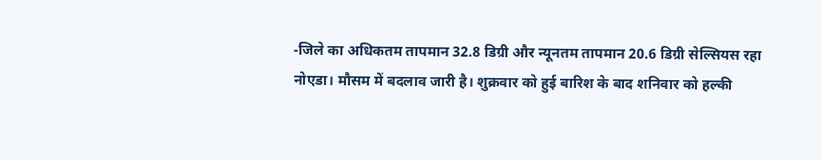-जिले का अधिकतम तापमान 32.8 डिग्री और न्यूनतम तापमान 20.6 डिग्री सेल्सियस रहा
नोएडा। मौसम में बदलाव जारी है। शुक्रवार को हुई बारिश के बाद शनिवार को हल्की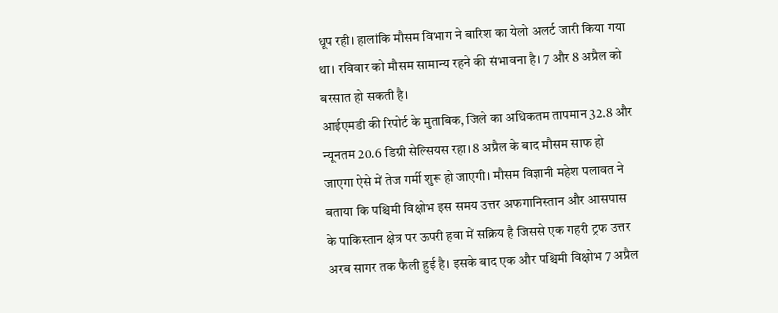धूप रही। हालांकि मौसम विभाग ने बारिश का येलो अलर्ट जारी किया गया था। रविवार को मौसम सामान्य रहने की संभावना है। 7 और 8 अप्रैल को बरसात हो सकती है।
आईएमडी की रिपोर्ट के मुताबिक, जिले का अधिकतम तापमान 32.8 और न्यूनतम 20.6 डिग्री सेल्सियस रहा। 8 अप्रैल के बाद मौसम साफ हो जाएगा ऐसे में तेज गर्मी शुरू हो जाएगी। मौसम विज्ञानी महेश पलावत ने बताया कि पश्चिमी विक्षोभ इस समय उत्तर अफगानिस्तान और आसपास के पाकिस्तान क्षेत्र पर ऊपरी हवा में सक्रिय है जिससे एक गहरी ट्रफ उत्तर अरब सागर तक फैली हुई है। इसके बाद एक और पश्चिमी विक्षोभ 7 अप्रैल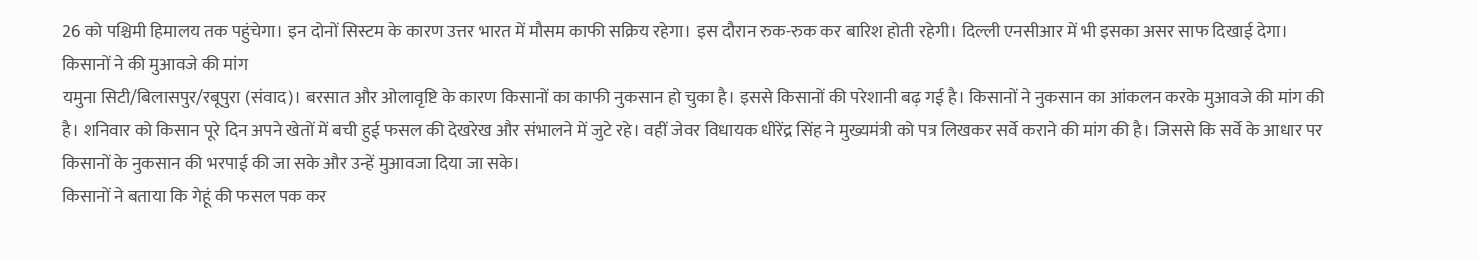26 को पश्चिमी हिमालय तक पहुंचेगा। इन दोनों सिस्टम के कारण उत्तर भारत में मौसम काफी सक्रिय रहेगा। इस दौरान रुक-रुक कर बारिश होती रहेगी। दिल्ली एनसीआर में भी इसका असर साफ दिखाई देगा।
किसानों ने की मुआवजे की मांग
यमुना सिटी/बिलासपुर/रबूपुरा (संवाद)। बरसात और ओलावृष्टि के कारण किसानों का काफी नुकसान हो चुका है। इससे किसानों की परेशानी बढ़ गई है। किसानों ने नुकसान का आंकलन करके मुआवजे की मांग की है। शनिवार को किसान पूरे दिन अपने खेतों में बची हुई फसल की देखरेख और संभालने में जुटे रहे। वहीं जेवर विधायक धीरेंद्र सिंह ने मुख्यमंत्री को पत्र लिखकर सर्वे कराने की मांग की है। जिससे कि सर्वे के आधार पर किसानों के नुकसान की भरपाई की जा सके और उन्हें मुआवजा दिया जा सके।
किसानों ने बताया कि गेहूं की फसल पक कर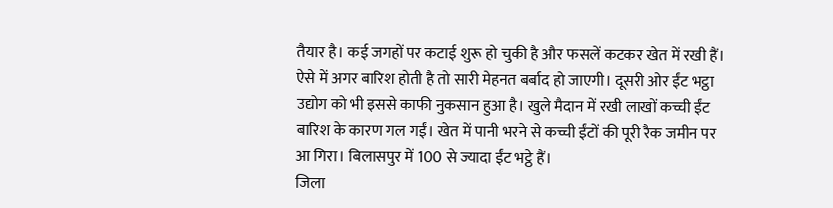तैयार है। कई जगहों पर कटाई शुरू हो चुकी है और फसलें कटकर खेत में रखी हैं। ऐसे में अगर बारिश होती है तो सारी मेहनत बर्बाद हो जाएगी। दूसरी ओर ईंट भट्ठा उद्योग को भी इससे काफी नुकसान हुआ है। खुले मैदान में रखी लाखों कच्ची ईंट बारिश के कारण गल गईं। खेत में पानी भरने से कच्ची ईंटों की पूरी रैक जमीन पर आ गिरा। बिलासपुर में 100 से ज्यादा ईंट भट्ठे हैं।
जिला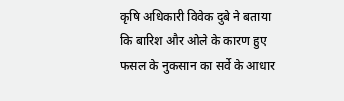कृषि अधिकारी विवेक दुबे ने बताया कि बारिश और ओले के कारण हुए फसल के नुकसान का सर्वे के आधार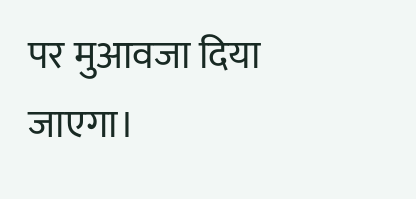पर मुआवजा दिया जाएगा।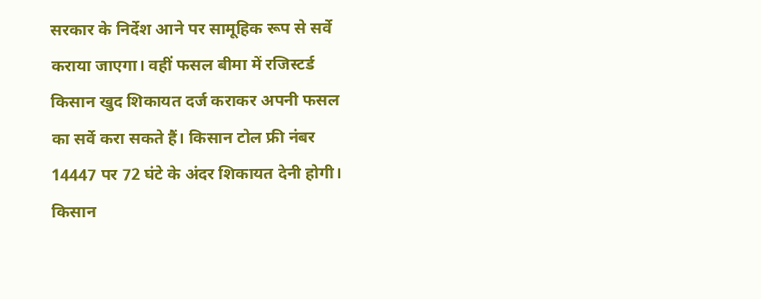सरकार के निर्देश आने पर सामूहिक रूप से सर्वे कराया जाएगा। वहीं फसल बीमा में रजिस्टर्ड किसान खुद शिकायत दर्ज कराकर अपनी फसल का सर्वे करा सकते हैं। किसान टोल फ्री नंबर 14447 पर 72 घंटे के अंदर शिकायत देनी होगी। किसान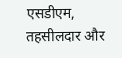एसडीएम, तहसीलदार और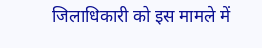जिलाधिकारी को इस मामले में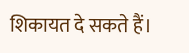शिकायत दे सकते हैं।